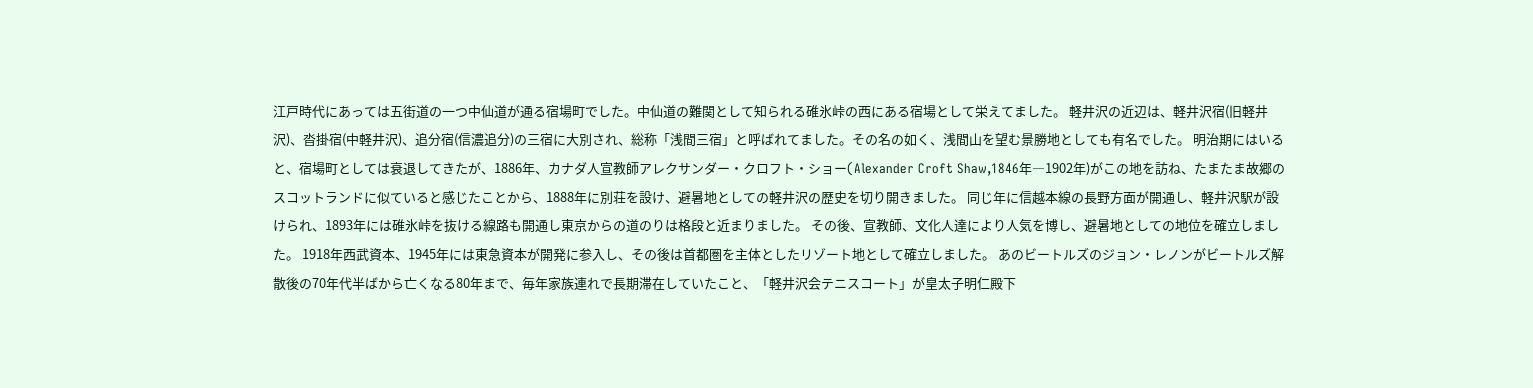江戸時代にあっては五街道の一つ中仙道が通る宿場町でした。中仙道の難関として知られる碓氷峠の西にある宿場として栄えてました。 軽井沢の近辺は、軽井沢宿(旧軽井沢)、沓掛宿(中軽井沢)、追分宿(信濃追分)の三宿に大別され、総称「浅間三宿」と呼ばれてました。その名の如く、浅間山を望む景勝地としても有名でした。 明治期にはいると、宿場町としては衰退してきたが、1886年、カナダ人宣教師アレクサンダー・クロフト・ショー(Alexander Croft Shaw,1846年―1902年)がこの地を訪ね、たまたま故郷のスコットランドに似ていると感じたことから、1888年に別荘を設け、避暑地としての軽井沢の歴史を切り開きました。 同じ年に信越本線の長野方面が開通し、軽井沢駅が設けられ、1893年には碓氷峠を抜ける線路も開通し東京からの道のりは格段と近まりました。 その後、宣教師、文化人達により人気を博し、避暑地としての地位を確立しました。 1918年西武資本、1945年には東急資本が開発に参入し、その後は首都圏を主体としたリゾート地として確立しました。 あのビートルズのジョン・レノンがビートルズ解散後の70年代半ばから亡くなる80年まで、毎年家族連れで長期滞在していたこと、「軽井沢会テニスコート」が皇太子明仁殿下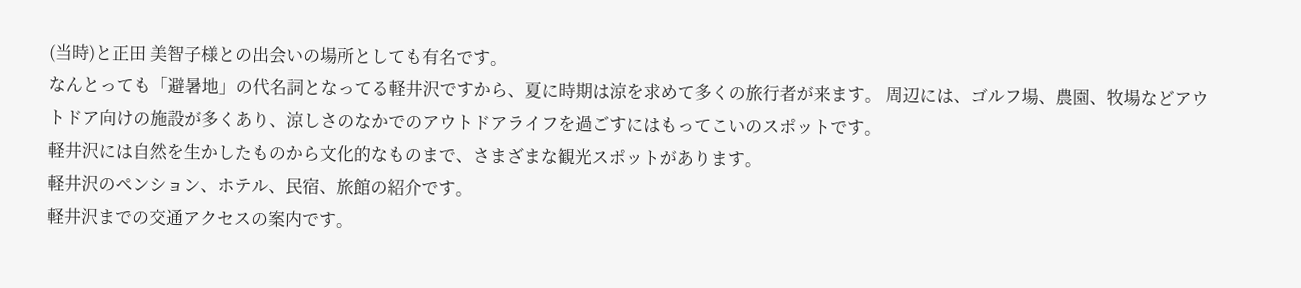(当時)と正田 美智子様との出会いの場所としても有名です。
なんとっても「避暑地」の代名詞となってる軽井沢ですから、夏に時期は涼を求めて多くの旅行者が来ます。 周辺には、ゴルフ場、農園、牧場などアウトドア向けの施設が多くあり、涼しさのなかでのアウトドアライフを過ごすにはもってこいのスポットです。
軽井沢には自然を生かしたものから文化的なものまで、さまざまな観光スポットがあります。
軽井沢のペンション、ホテル、民宿、旅館の紹介です。
軽井沢までの交通アクセスの案内です。